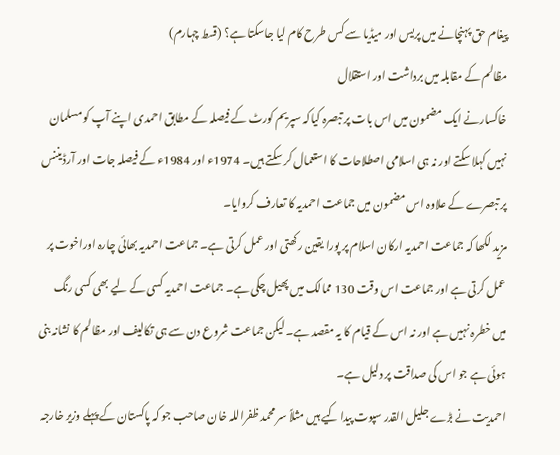پیغام حق پہنچانے میں پریس اور میڈیا سے کس طرح کام لیا جاسکتا ہے؟ (قسط چہارم)
مظالم کے مقابلہ میں برداشت اور استقلال
خاکسارنے ایک مضمون میں اس بات پر تبصرہ کیاکہ سپریم کورٹ کے فیصلہ کے مطابق احمدی اپنے آپ کو مسلمان نہیں کہلا سکتے اور نہ ہی اسلامی اصطلاحات کا استعمال کر سکتے ہیں۔ 1974ء اور 1984ء کے فیصلہ جات اور آرڈیننس پر تبصرے کے علاوہ اس مضمون میں جماعت احمدیہ کا تعارف کروایا۔
مزید لکھا کہ جماعت احمدیہ ارکان اسلام پر پورا یقین رکھتی اور عمل کرتی ہے۔ جماعت احمدیہ بھائی چارہ اوراخوت پر عمل کرتی ہے اور جماعت اس وقت 130 ممالک میں پھیل چکی ہے۔ جماعت احمدیہ کسی کے لیے بھی کسی رنگ میں خطرہ نہیں ہے اور نہ اس کے قیام کا یہ مقصد ہے۔ لیکن جماعت شروع دن سے ہی تکالیف اور مظالم کا نشانہ بنی ہوئی ہے جو اس کی صداقت پر دلیل ہے۔
احمدیت نے بڑے جلیل القدر سپوت پیدا کیے ہیں مثلاً سر محمد ظفراللہ خان صاحب جو کہ پاکستان کے پہلے وزیر خارجہ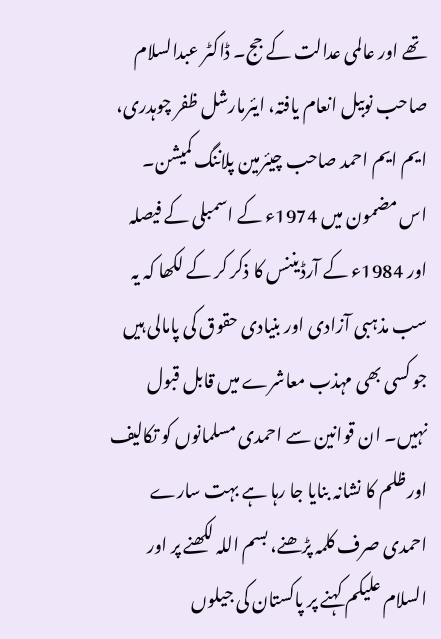تھے اور عالمی عدالت کے جج۔ ڈاکٹر عبدالسلام صاحب نوبیل انعام یافتہ، ایئرمارشل ظفر چوہدری، ایم ایم احمد صاحب چیئرمین پلاننگ کمیشن۔
اس مضمون میں 1974ء کے اسمبلی کے فیصلہ اور 1984ء کے آرڈیننس کا ذکر کر کے لکھا کہ یہ سب مذہبی آزادی اور بنیادی حقوق کی پامالی ہیں جو کسی بھی مہذب معاشرے میں قابل قبول نہیں۔ ان قوانین سے احمدی مسلمانوں کو تکالیف اور ظلم کا نشانہ بنایا جا رہا ہے بہت سارے احمدی صرف کلمہ پڑھنے، بسم اللہ لکھنے پر اور السلام علیکم کہنے پر پاکستان کی جیلوں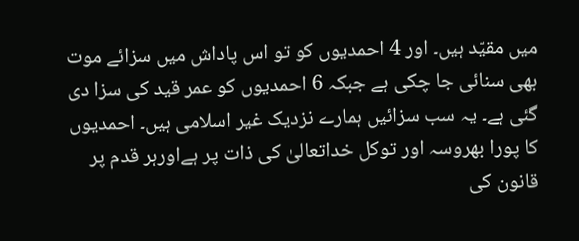میں مقیّد ہیں۔ اور 4 احمدیوں کو تو اس پاداش میں سزائے موت بھی سنائی جا چکی ہے جبکہ 6 احمدیوں کو عمر قید کی سزا دی گئی ہے۔ یہ سب سزائیں ہمارے نزدیک غیر اسلامی ہیں۔ احمدیوں کا پورا بھروسہ اور توکل خداتعالیٰ کی ذات پر ہےاورہر قدم پر قانون کی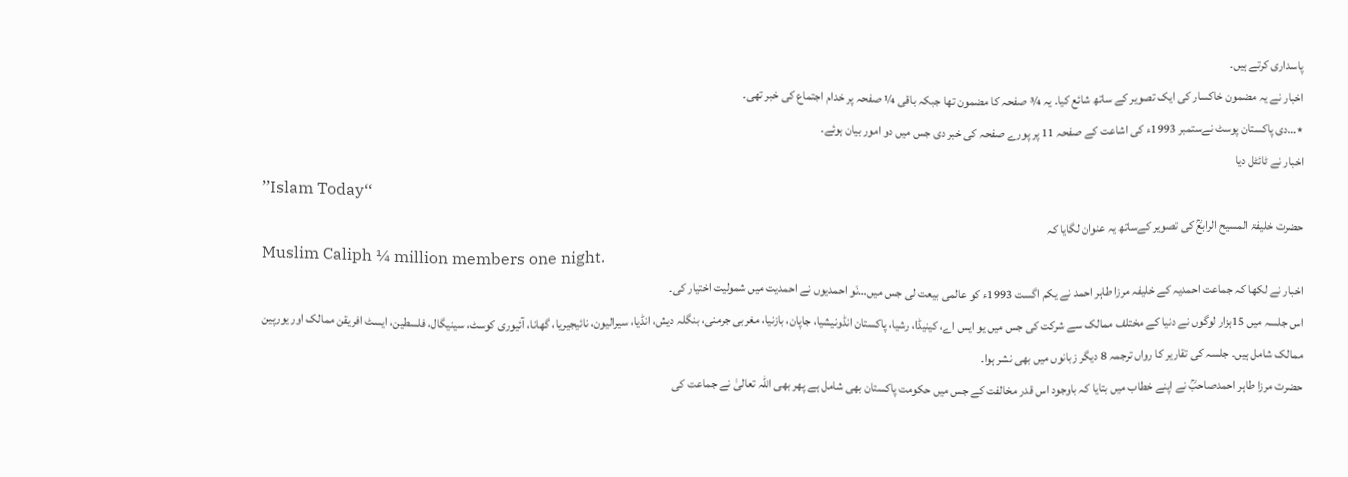پاسداری کرتے ہیں۔
اخبار نے یہ مضمون خاکسار کی ایک تصویر کے ساتھ شائع کیا۔ یہ ¾ صفحہ کا مضمون تھا جبکہ باقی ¼ صفحہ پر خدام اجتماع کی خبر تھی۔
٭…دی پاکستان پوسٹ نےستمبر 1993ء کی اشاعت کے صفحہ 11 پر پورے صفحہ کی خبر دی جس میں دو امور بیان ہوئے۔
اخبار نے ٹائٹل دیا
’’Islam Today‘‘
حضرت خلیفۃ المسیح الرابعؒ کی تصویر کےساتھ یہ عنوان لگایا کہ
Muslim Caliph ¼ million members one night.
اخبار نے لکھا کہ جماعت احمدیہ کے خلیفہ مرزا طاہر احمد نے یکم اگست 1993ء کو عالمی بیعت لی جس میں…نَو احمدیوں نے احمدیت میں شمولیت اختیار کی۔
اس جلسہ میں 15ہزار لوگوں نے دنیا کے مختلف ممالک سے شرکت کی جس میں یو ایس اے، کینیڈا، رشیا، پاکستان انڈونیشیا، جاپان، بازنیا، مغربی جرمنی، بنگلہ دیش، انڈیا، سیرالیون، نائیجیریا، گھانا، آئیوری کوسٹ، سینیگال، فلسطین، ایسٹ افریقن ممالک اور یورپین ممالک شامل ہیں۔ جلسہ کی تقاریر کا رواں ترجمہ 8 دیگر زبانوں میں بھی نشر ہوا۔
حضرت مرزا طاہر احمدصاحبؒ نے اپنے خطاب میں بتایا کہ باوجود اس قدر مخالفت کے جس میں حکومت پاکستان بھی شامل ہے پھر بھی اللہ تعالیٰ نے جماعت کی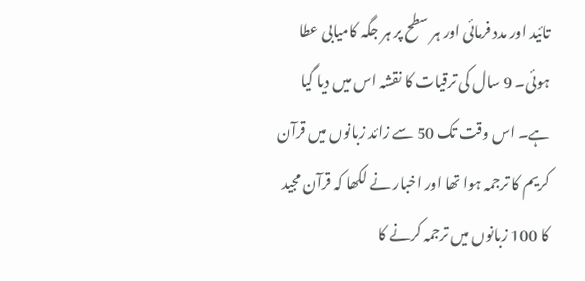تائید اور مدد فرمائی اور ہر سطح پر ہر جگہ کامیابی عطا ہوئی۔ 9 سال کی ترقیات کا نقشہ اس میں دیا گیا ہے۔ اس وقت تک 50 سے زائد زبانوں میں قرآن کریم کا ترجمہ ہوا تھا اور اخبار نے لکھا کہ قرآن مجید کا 100 زبانوں میں ترجمہ کرنے کا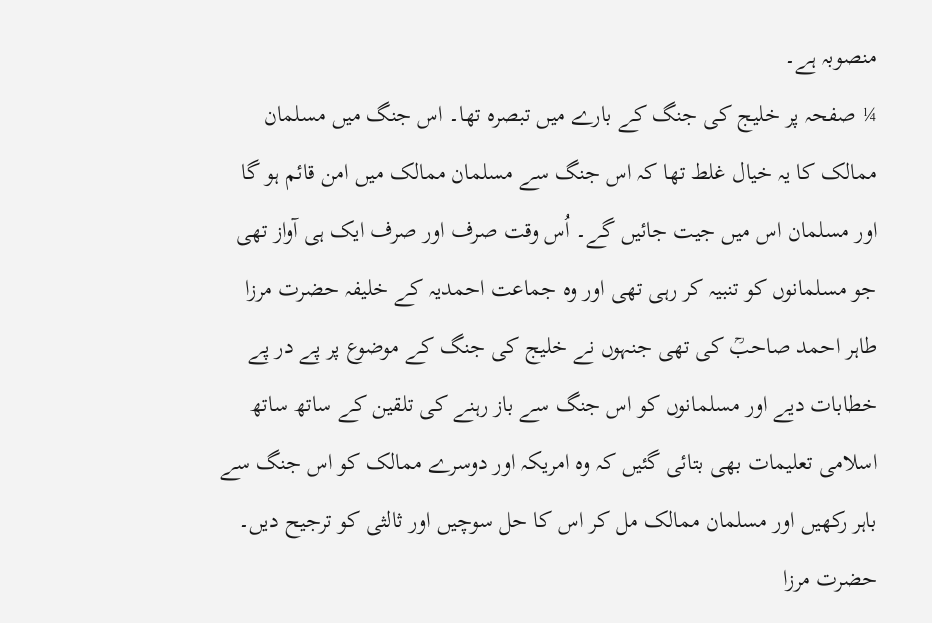منصوبہ ہے۔
¼ صفحہ پر خلیج کی جنگ کے بارے میں تبصرہ تھا۔ اس جنگ میں مسلمان ممالک کا یہ خیال غلط تھا کہ اس جنگ سے مسلمان ممالک میں امن قائم ہو گا اور مسلمان اس میں جیت جائیں گے۔ اُس وقت صرف اور صرف ایک ہی آواز تھی جو مسلمانوں کو تنبیہ کر رہی تھی اور وہ جماعت احمدیہ کے خلیفہ حضرت مرزا طاہر احمد صاحبؒ کی تھی جنہوں نے خلیج کی جنگ کے موضوع پر پے در پے خطابات دیے اور مسلمانوں کو اس جنگ سے باز رہنے کی تلقین کے ساتھ ساتھ اسلامی تعلیمات بھی بتائی گئیں کہ وہ امریکہ اور دوسرے ممالک کو اس جنگ سے باہر رکھیں اور مسلمان ممالک مل کر اس کا حل سوچیں اور ثالثی کو ترجیح دیں۔
حضرت مرزا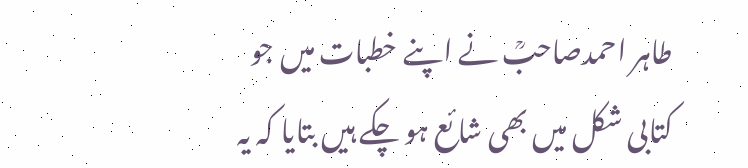طاہر احمدصاحبؒ نے اپنے خطبات میں جو کتابی شکل میں بھی شائع ہو چکے ہیں بتایا کہ یہ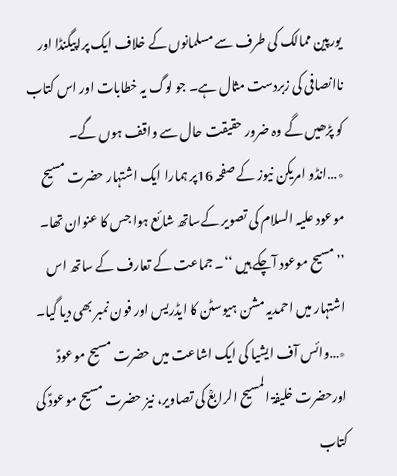یورپین ممالک کی طرف سے مسلمانوں کے خلاف ایک پراپیگنڈا اور ناانصافی کی زبردست مثال ہے۔ جو لوگ یہ خطابات اور اس کتاب کو پڑھیں گے وہ ضرور حقیقت حال سے واقف ہوں گے۔
٭…انڈو امریکن نیوز کے صفحہ 16پر ہمارا ایک اشتہار حضرت مسیح موعود علیہ السلام کی تصویر کےساتھ شائع ہوا جس کا عنوان تھا۔ ’’مسیح موعود آچکے ہیں ‘‘۔ جماعت کے تعارف کے ساتھ اس اشتہار میں احمدیہ مشن ہیوسٹن کا ایڈریس اور فون نمبر بھی دیا گیا۔
٭…وائس آف ایشیا کی ایک اشاعت میں حضرت مسیح موعودؑ اورحضرت خلیفۃ المسیح الرابعؒ کی تصاویر، نیز حضرت مسیح موعودؑ کی کتاب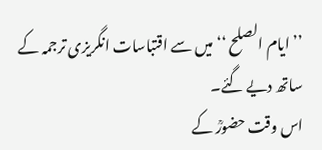’’ایام الصلح ‘‘میں سے اقتباسات انگریزی ترجمہ کے ساتھ دیے گئے۔
اس وقت حضورؒ کے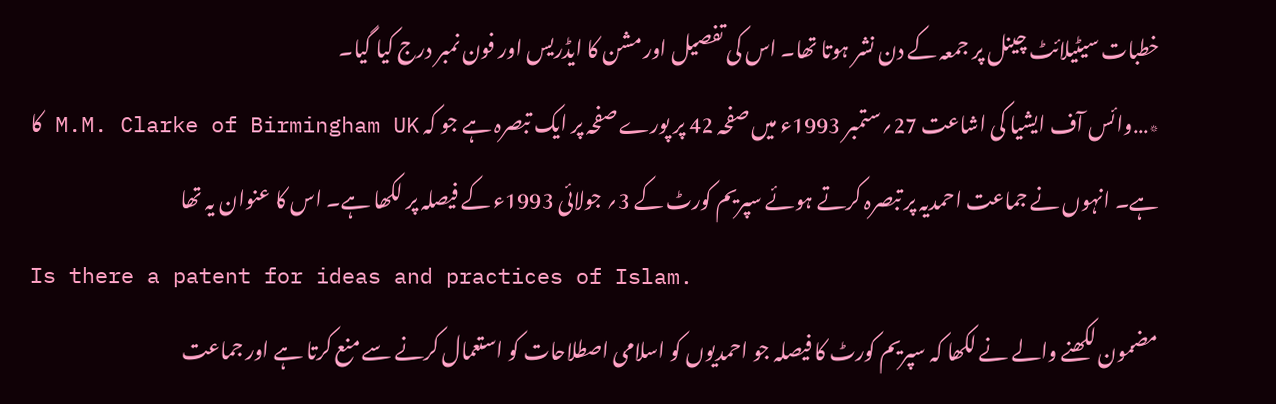خطبات سیٹیلائٹ چینل پر جمعہ کے دن نشر ہوتا تھا۔ اس کی تفصیل اور مشن کا ایڈریس اور فون نمبر درج کیا گیا۔
٭…وائس آف ایشیا کی اشاعت 27؍ستمبر 1993ء میں صفحہ 42 پر پورے صفحہ پر ایک تبصرہ ہے جو کہ M.M. Clarke of Birmingham UK کا ہے۔ انہوں نے جماعت احمدیہ پر تبصرہ کرتے ہوئے سپریم کورٹ کے 3؍ جولائی 1993ء کے فیصلہ پر لکھا ہے۔ اس کا عنوان یہ تھا
Is there a patent for ideas and practices of Islam.
مضمون لکھنے والے نے لکھا کہ سپریم کورٹ کا فیصلہ جو احمدیوں کو اسلامی اصطلاحات کو استعمال کرنے سے منع کرتا ہے اور جماعت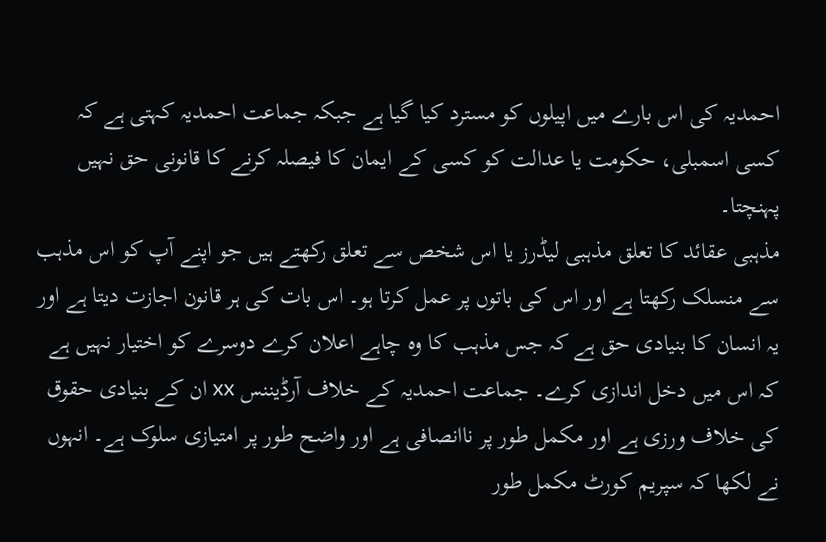احمدیہ کی اس بارے میں اپیلوں کو مسترد کیا گیا ہے جبکہ جماعت احمدیہ کہتی ہے کہ کسی اسمبلی، حکومت یا عدالت کو کسی کے ایمان کا فیصلہ کرنے کا قانونی حق نہیں پہنچتا۔
مذہبی عقائد کا تعلق مذہبی لیڈرز یا اس شخص سے تعلق رکھتے ہیں جو اپنے آپ کو اس مذہب سے منسلک رکھتا ہے اور اس کی باتوں پر عمل کرتا ہو۔ اس بات کی ہر قانون اجازت دیتا ہے اور یہ انسان کا بنیادی حق ہے کہ جس مذہب کا وہ چاہے اعلان کرے دوسرے کو اختیار نہیں ہے کہ اس میں دخل اندازی کرے۔ جماعت احمدیہ کے خلاف آرڈیننس xx ان کے بنیادی حقوق کی خلاف ورزی ہے اور مکمل طور پر ناانصافی ہے اور واضح طور پر امتیازی سلوک ہے۔ انہوں نے لکھا کہ سپریم کورٹ مکمل طور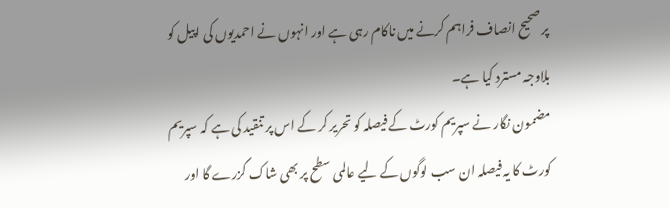پر صحیح انصاف فراہم کرنے میں ناکام رہی ہے اور انہوں نے احمدیوں کی اپیل کو بلاوجہ مسترد کیا ہے۔
مضمون نگار نے سپریم کورٹ کے فیصلہ کو تحریر کر کے اس پر تنقید کی ہے کہ سپریم کورٹ کا یہ فیصلہ ان سب لوگوں کے لیے عالمی سطح پر بھی شاک گزرے گا اور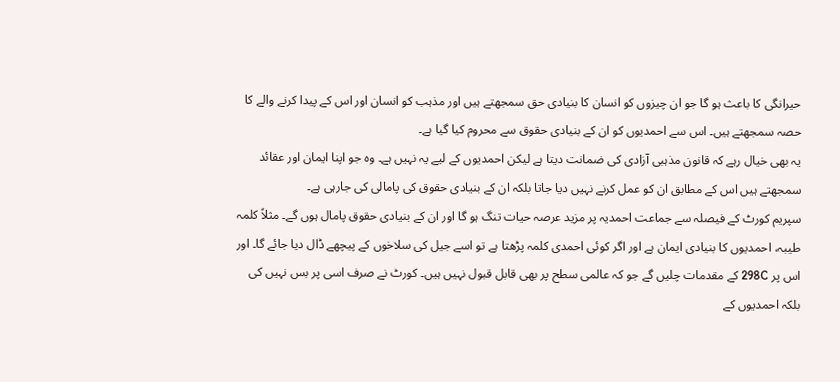حیرانگی کا باعث ہو گا جو ان چیزوں کو انسان کا بنیادی حق سمجھتے ہیں اور مذہب کو انسان اور اس کے پیدا کرنے والے کا حصہ سمجھتے ہیں۔ اس سے احمدیوں کو ان کے بنیادی حقوق سے محروم کیا گیا ہے۔
یہ بھی خیال رہے کہ قانون مذہبی آزادی کی ضمانت دیتا ہے لیکن احمدیوں کے لیے یہ نہیں ہے۔ وہ جو اپنا ایمان اور عقائد سمجھتے ہیں اس کے مطابق ان کو عمل کرنے نہیں دیا جاتا بلکہ ان کے بنیادی حقوق کی پامالی کی جارہی ہے۔
سپریم کورٹ کے فیصلہ سے جماعت احمدیہ پر مزید عرصہ حیات تنگ ہو گا اور ان کے بنیادی حقوق پامال ہوں گے۔ مثلاً کلمہ طیبہ، احمدیوں کا بنیادی ایمان ہے اور اگر کوئی احمدی کلمہ پڑھتا ہے تو اسے جیل کی سلاخوں کے پیچھے ڈال دیا جائے گا۔ اور اس پر 298C کے مقدمات چلیں گے جو کہ عالمی سطح پر بھی قابل قبول نہیں ہیں۔ کورٹ نے صرف اسی پر بس نہیں کی بلکہ احمدیوں کے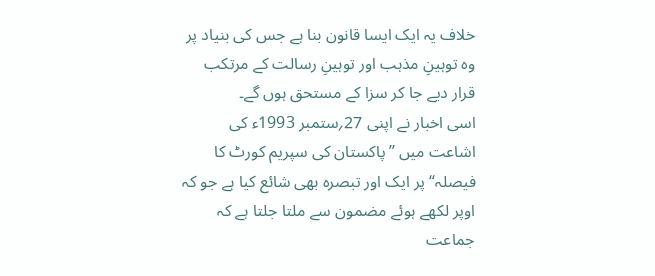خلاف یہ ایک ایسا قانون بنا ہے جس کی بنیاد پر وہ توہینِ مذہب اور توہینِ رسالت کے مرتکب قرار دیے جا کر سزا کے مستحق ہوں گے۔
اسی اخبار نے اپنی 27؍ستمبر 1993ء کی اشاعت میں ’’پاکستان کی سپریم کورٹ کا فیصلہ‘‘ پر ایک اور تبصرہ بھی شائع کیا ہے جو کہ اوپر لکھے ہوئے مضمون سے ملتا جلتا ہے کہ جماعت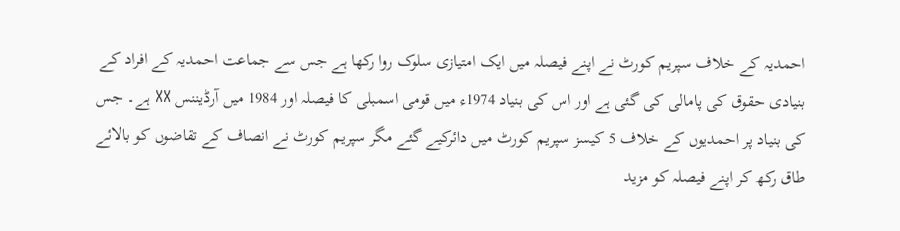احمدیہ کے خلاف سپریم کورٹ نے اپنے فیصلہ میں ایک امتیازی سلوک روا رکھا ہے جس سے جماعت احمدیہ کے افراد کے بنیادی حقوق کی پامالی کی گئی ہے اور اس کی بنیاد 1974ء میں قومی اسمبلی کا فیصلہ اور 1984 میں آرڈیننس XX ہے۔ جس کی بنیاد پر احمدیوں کے خلاف 5 کیسز سپریم کورٹ میں دائرکیے گئے مگر سپریم کورٹ نے انصاف کے تقاضوں کو بالائے طاق رکھ کر اپنے فیصلہ کو مزید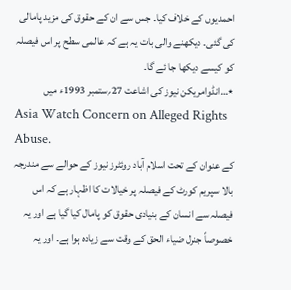احمدیوں کے خلاف کیا۔ جس سے ان کے حقوق کی مزید پامالی کی گئی۔ دیکھنے والی بات یہ ہے کہ عالمی سطح پر اس فیصلہ کو کیسے دیکھا جا ئے گا۔
٭…انڈوامریکن نیوز کی اشاعت 27؍ستمبر 1993ء میں
Asia Watch Concern on Alleged Rights Abuse.
کے عنوان کے تحت اسلام آباد روئٹرز نیوز کے حوالے سے مندرجہ بالا سپریم کورٹ کے فیصلہ پر خیالات کا اظہار ہے کہ اس فیصلہ سے انسان کے بنیادی حقوق کو پامال کیا گیا ہے اور یہ خصوصاً جنرل ضیاء الحق کے وقت سے زیادہ ہوا ہے۔ اور یہ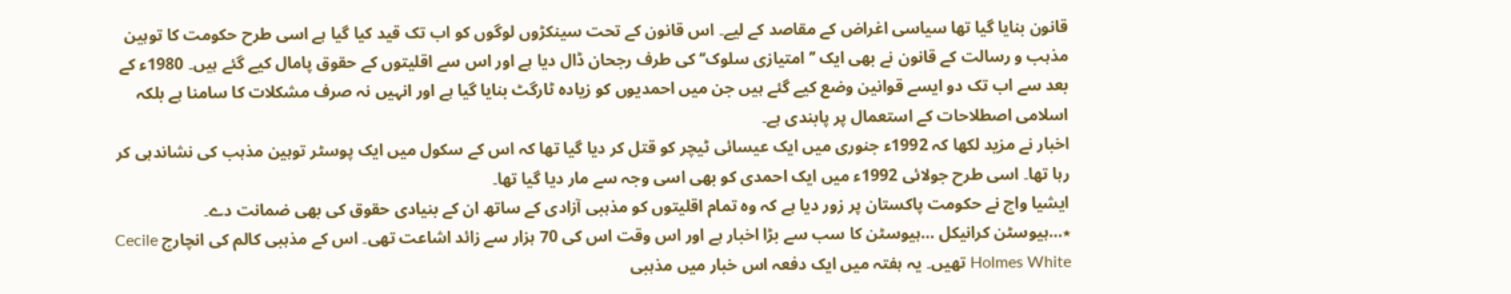قانون بنایا گیا تھا سیاسی اغراض کے مقاصد کے لیے۔ اس قانون کے تحت سینکڑوں لوگوں کو اب تک قید کیا گیا ہے اسی طرح حکومت کا توہین مذہب و رسالت کے قانون نے بھی ایک ’’امتیازی سلوک‘‘ کی طرف رجحان ڈال دیا ہے اور اس سے اقلیتوں کے حقوق پامال کیے گئے ہیں۔ 1980ء کے بعد سے اب تک دو ایسے قوانین وضع کیے گئے ہیں جن میں احمدیوں کو زیادہ ٹارگٹ بنایا گیا ہے اور انہیں نہ صرف مشکلات کا سامنا ہے بلکہ اسلامی اصطلاحات کے استعمال پر پابندی ہے۔
اخبار نے مزید لکھا کہ 1992ء جنوری میں ایک عیسائی ٹیچر کو قتل کر دیا گیا تھا کہ اس کے سکول میں ایک پوسٹر توہین مذہب کی نشاندہی کر رہا تھا۔ اسی طرح جولائی 1992ء میں ایک احمدی کو بھی اسی وجہ سے مار دیا گیا تھا۔
ایشیا واچ نے حکومت پاکستان پر زور دیا ہے کہ وہ تمام اقلیتوں کو مذہبی آزادی کے ساتھ ان کے بنیادی حقوق کی بھی ضمانت دے۔
٭…ہیوسٹن کرانیکل …ہیوسٹن کا سب سے بڑا اخبار ہے اور اس وقت اس کی 70 ہزار سے زائد اشاعت تھی۔ اس کے مذہبی کالم کی انچارج Cecile Holmes White تھیں۔ یہ ہفتہ میں ایک دفعہ اس خبار میں مذہبی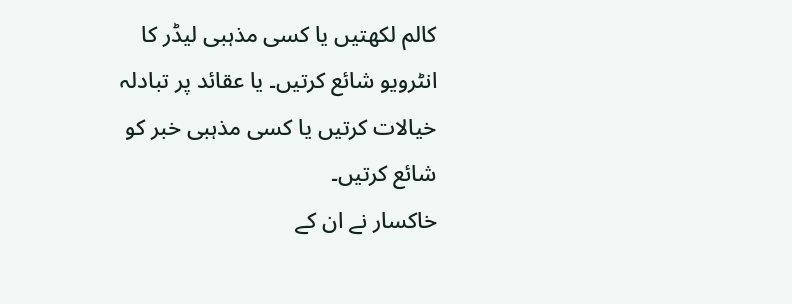کالم لکھتیں یا کسی مذہبی لیڈر کا انٹرویو شائع کرتیں۔ یا عقائد پر تبادلہ خیالات کرتیں یا کسی مذہبی خبر کو شائع کرتیں۔
خاکسار نے ان کے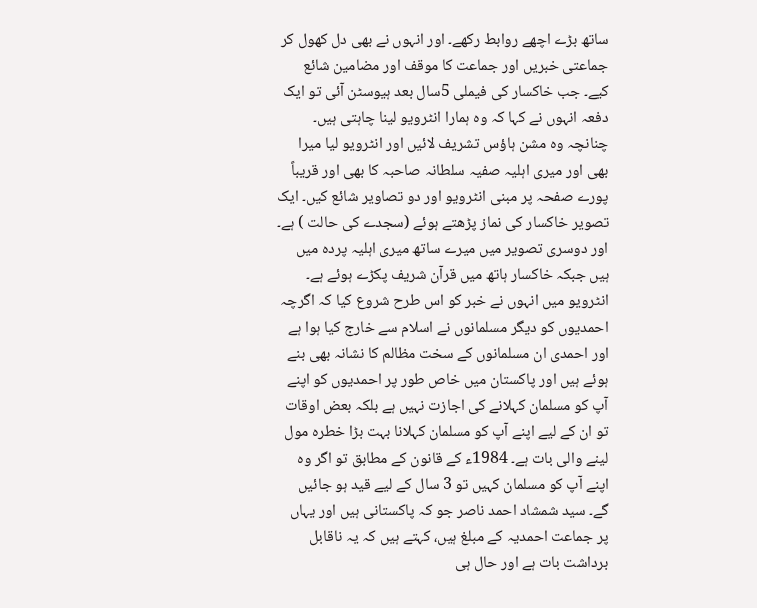ساتھ بڑے اچھے روابط رکھے۔ اور انہوں نے بھی دل کھول کر جماعتی خبریں اور جماعت کا موقف اور مضامین شائع کیے۔ جب خاکسار کی فیملی 5سال بعد ہیوسٹن آئی تو ایک دفعہ انہوں نے کہا کہ وہ ہمارا انٹرویو لینا چاہتی ہیں۔ چنانچہ وہ مشن ہاؤس تشریف لائیں اور انٹرویو لیا میرا بھی اور میری اہلیہ صفیہ سلطانہ صاحبہ کا بھی اور قریباً پورے صفحہ پر مبنی انٹرویو اور دو تصاویر شائع کیں۔ ایک تصویر خاکسار کی نماز پڑھتے ہوئے (سجدے کی حالت ) ہے۔ اور دوسری تصویر میں میرے ساتھ میری اہلیہ پردہ میں ہیں جبکہ خاکسار ہاتھ میں قرآن شریف پکڑے ہوئے ہے۔
انٹرویو میں انہوں نے خبر کو اس طرح شروع کیا کہ اگرچہ احمدیوں کو دیگر مسلمانوں نے اسلام سے خارج کیا ہوا ہے اور احمدی ان مسلمانوں کے سخت مظالم کا نشانہ بھی بنے ہوئے ہیں اور پاکستان میں خاص طور پر احمدیوں کو اپنے آپ کو مسلمان کہلانے کی اجازت نہیں ہے بلکہ بعض اوقات تو ان کے لیے اپنے آپ کو مسلمان کہلانا بہت بڑا خطرہ مول لینے والی بات ہے۔ 1984ء کے قانون کے مطابق تو اگر وہ اپنے آپ کو مسلمان کہیں تو 3 سال کے لیے قید ہو جائیں گے۔ سید شمشاد احمد ناصر جو کہ پاکستانی ہیں اور یہاں پر جماعت احمدیہ کے مبلغ ہیں، کہتے ہیں کہ یہ ناقابل برداشت بات ہے اور حال ہی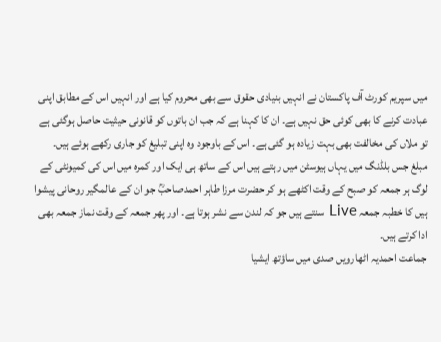میں سپریم کورٹ آف پاکستان نے انہیں بنیادی حقوق سے بھی محروم کیا ہے اور انہیں اس کے مطابق اپنی عبادت کرنے کا بھی کوئی حق نہیں ہے۔ ان کا کہنا ہے کہ جب ان باتوں کو قانونی حیثیت حاصل ہوگئی ہے تو ملاں کی مخالفت بھی بہت زیادہ ہو گئی ہے۔ اس کے باوجود وہ اپنی تبلیغ کو جاری رکھے ہوئے ہیں۔
مبلغ جس بلڈنگ میں یہاں ہیوسٹن میں رہتے ہیں اس کے ساتھ ہی ایک اور کمرہ میں اس کی کمیونٹی کے لوگ ہر جمعہ کو صبح کے وقت اکٹھے ہو کر حضرت مرزا طاہر احمدصاحبؒ جو ان کے عالمگیر روحانی پیشوا ہیں کا خطبہ جمعہ Live سنتے ہیں جو کہ لندن سے نشر ہوتا ہے۔ اور پھر جمعہ کے وقت نماز جمعہ بھی ادا کرتے ہیں۔
جماعت احمدیہ اٹھارویں صدی میں ساؤتھ ایشیا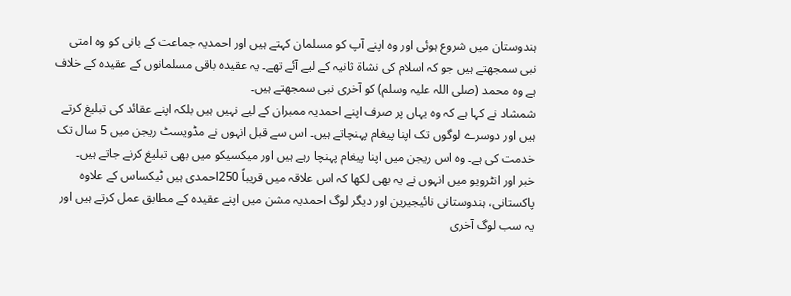ہندوستان میں شروع ہوئی اور وہ اپنے آپ کو مسلمان کہتے ہیں اور احمدیہ جماعت کے بانی کو وہ امتی نبی سمجھتے ہیں جو کہ اسلام کی نشاۃ ثانیہ کے لیے آئے تھے۔ یہ عقیدہ باقی مسلمانوں کے عقیدہ کے خلاف ہے وہ محمد (صلی اللہ علیہ وسلم) کو آخری نبی سمجھتے ہیں۔
شمشاد نے کہا ہے کہ وہ یہاں پر صرف اپنے احمدیہ ممبران کے لیے نہیں ہیں بلکہ اپنے عقائد کی تبلیغ کرتے ہیں اور دوسرے لوگوں تک اپنا پیغام پہنچاتے ہیں۔ اس سے قبل انہوں نے مڈویسٹ ریجن میں 5 سال تک خدمت کی ہے۔ وہ اس ریجن میں اپنا پیغام پہنچا رہے ہیں اور میکسیکو میں بھی تبلیغ کرنے جاتے ہیں۔
خبر اور انٹرویو میں انہوں نے یہ بھی لکھا کہ اس علاقہ میں قریباً 250احمدی ہیں ٹیکساس کے علاوہ پاکستانی، ہندوستانی نائیجیرین اور دیگر لوگ احمدیہ مشن میں اپنے عقیدہ کے مطابق عمل کرتے ہیں اور یہ سب لوگ آخری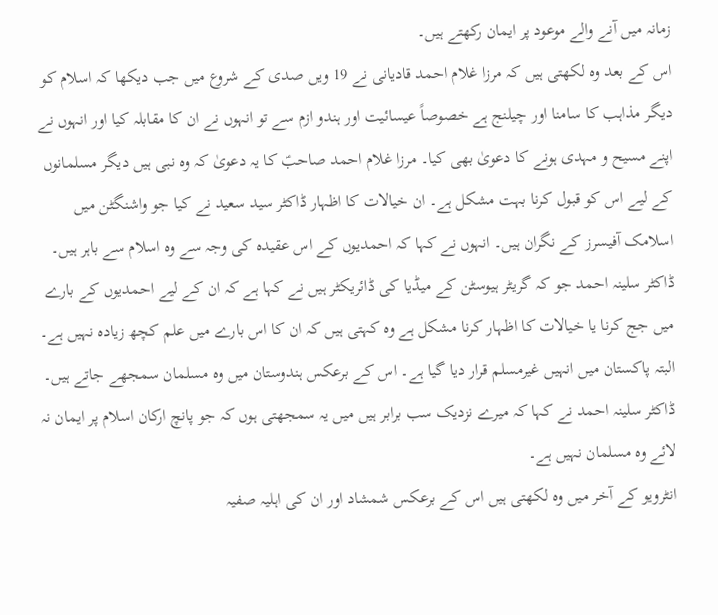زمانہ میں آنے والے موعود پر ایمان رکھتے ہیں۔
اس کے بعد وہ لکھتی ہیں کہ مرزا غلام احمد قادیانی نے 19 ویں صدی کے شروع میں جب دیکھا کہ اسلام کو دیگر مذاہب کا سامنا اور چیلنج ہے خصوصاً عیسائیت اور ہندو ازم سے تو انہوں نے ان کا مقابلہ کیا اور انہوں نے اپنے مسیح و مہدی ہونے کا دعویٰ بھی کیا۔ مرزا غلام احمد صاحبؑ کا یہ دعویٰ کہ وہ نبی ہیں دیگر مسلمانوں کے لیے اس کو قبول کرنا بہت مشکل ہے۔ ان خیالات کا اظہار ڈاکٹر سید سعید نے کیا جو واشنگٹن میں اسلامک آفیسرز کے نگران ہیں۔ انہوں نے کہا کہ احمدیوں کے اس عقیدہ کی وجہ سے وہ اسلام سے باہر ہیں۔ ڈاکٹر سلینہ احمد جو کہ گریٹر ہیوسٹن کے میڈیا کی ڈائریکٹر ہیں نے کہا ہے کہ ان کے لیے احمدیوں کے بارے میں جج کرنا یا خیالات کا اظہار کرنا مشکل ہے وہ کہتی ہیں کہ ان کا اس بارے میں علم کچھ زیادہ نہیں ہے۔ البتہ پاکستان میں انہیں غیرمسلم قرار دیا گیا ہے۔ اس کے برعکس ہندوستان میں وہ مسلمان سمجھے جاتے ہیں۔ ڈاکٹر سلینہ احمد نے کہا کہ میرے نزدیک سب برابر ہیں میں یہ سمجھتی ہوں کہ جو پانچ ارکان اسلام پر ایمان نہ لائے وہ مسلمان نہیں ہے۔
انٹرویو کے آخر میں وہ لکھتی ہیں اس کے برعکس شمشاد اور ان کی اہلیہ صفیہ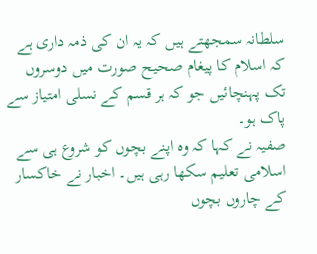سلطانہ سمجھتے ہیں کہ یہ ان کی ذمہ داری ہے کہ اسلام کا پیغام صحیح صورت میں دوسروں تک پہنچائیں جو کہ ہر قسم کے نسلی امتیاز سے پاک ہو۔
صفیہ نے کہا کہ وہ اپنے بچوں کو شروع ہی سے اسلامی تعلیم سکھا رہی ہیں۔ اخبار نے خاکسار کے چاروں بچوں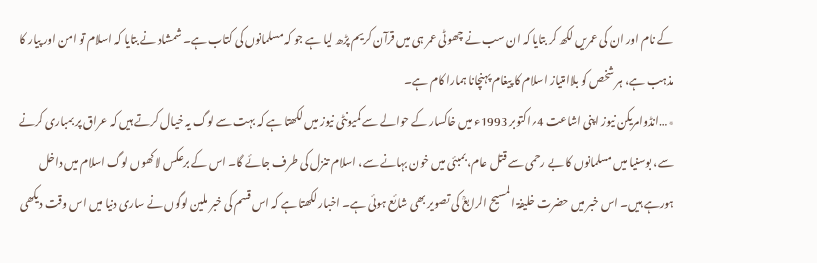کے نام اور ان کی عمریں لکھ کر بتایا کہ ان سب نے چھوٹی عمر ہی میں قرآن کریم پڑھ لیا ہے جو کہ مسلمانوں کی کتاب ہے۔ شمشاد نے بتایا کہ اسلام تو امن اور پیار کا مذہب ہے، ہر شخص کو بلاامتیاز اسلام کا پیغام پہنچانا ہمارا کام ہے۔
٭…انڈوامریکن نیوز اپنی اشاعت 4؍اکتوبر 1993ء میں خاکسار کے حوالے سے کمیونٹی نیوز میں لکھتا ہے کہ بہت سے لوگ یہ خیال کرتے ہیں کہ عراق پر بمباری کرنے سے، بوسنیا میں مسلمانوں کا بے رحمی سے قتل عام، بمبئی میں خون بہانے سے، اسلام تنزل کی طرف جائے گا۔ اس کے برعکس لاکھوں لوگ اسلام میں داخل ہورہے ہیں۔ اس خبر میں حضرت خلیفۃ المسیح الرابعؒ کی تصویر بھی شائع ہوئی ہے۔ اخبار لکھتا ہے کہ اس قسم کی خبر ملین لوگوں نے ساری دنیا میں اس وقت دیکھی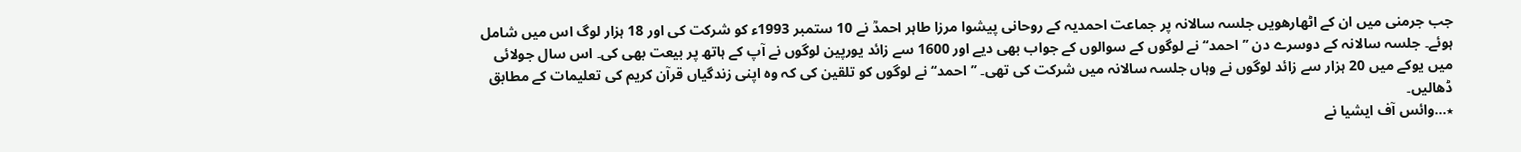جب جرمنی میں ان کے اٹھارھویں جلسہ سالانہ پر جماعت احمدیہ کے روحانی پیشوا مرزا طاہر احمدؒ نے 10 ستمبر 1993ء کو شرکت کی اور 18 ہزار لوگ اس میں شامل ہوئے۔ جلسہ سالانہ کے دوسرے دن ’’احمد‘‘ نے لوگوں کے سوالوں کے جواب بھی دیے اور 1600 سے زائد یورپین لوگوں نے آپ کے ہاتھ پر بیعت بھی کی۔ اس سال جولائی میں یوکے میں 20 ہزار سے زائد لوگوں نے وہاں جلسہ سالانہ میں شرکت کی تھی۔ ’’احمد‘‘ نے لوگوں کو تلقین کی کہ وہ اپنی زندگیاں قرآن کریم کی تعلیمات کے مطابق ڈھالیں۔
٭…وائس آف ایشیا نے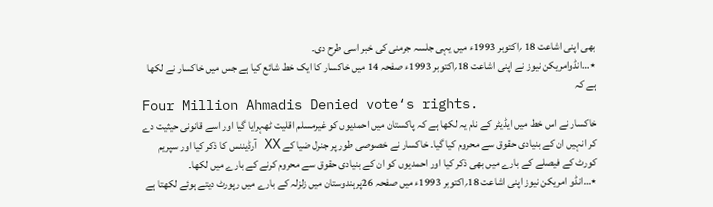بھی اپنی اشاعت 18 ؍اکتوبر 1993ء میں یہی جلسہ جرمنی کی خبر اسی طرح دی۔
٭…انڈوامریکن نیوز نے اپنی اشاعت 18؍اکتوبر 1993ء صفحہ 14 میں خاکسار کا ایک خط شائع کیا ہے جس میں خاکسار نے لکھا ہے کہ
Four Million Ahmadis Denied vote‘s rights.
خاکسار نے اس خط میں ایڈیٹر کے نام یہ لکھا ہے کہ پاکستان میں احمدیوں کو غیرمسلم اقلیت ٹھہرایا گیا اور اسے قانونی حیثیت دے کر انہیں ان کے بنیادی حقوق سے محروم کیا گیا۔ خاکسار نے خصوصی طور پر جنرل ضیا کے XX آرڈیننس کا ذکر کیا اور سپریم کورٹ کے فیصلے کے بارے میں بھی ذکر کیا اور احمدیوں کو ان کے بنیادی حقوق سے محروم کرنے کے بارے میں لکھا۔
٭…انڈو امریکن نیوز اپنی اشاعت 18؍اکتوبر 1993ء میں صفحہ 26پرہندوستان میں زلزلہ کے بارے میں رپورٹ دیتے ہوئے لکھتا ہے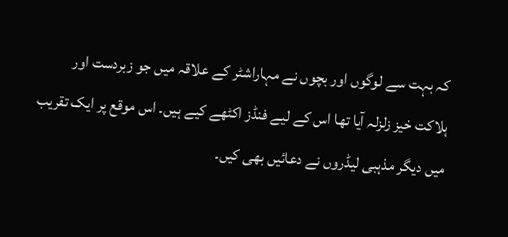کہ بہت سے لوگوں اور بچوں نے مہاراشٹر کے علاقہ میں جو زبردست اور ہلاکت خیز زلزلہ آیا تھا اس کے لیے فنڈز اکٹھے کیے ہیں۔ اس موقع پر ایک تقریب میں دیگر مذہبی لیڈروں نے دعائیں بھی کیں۔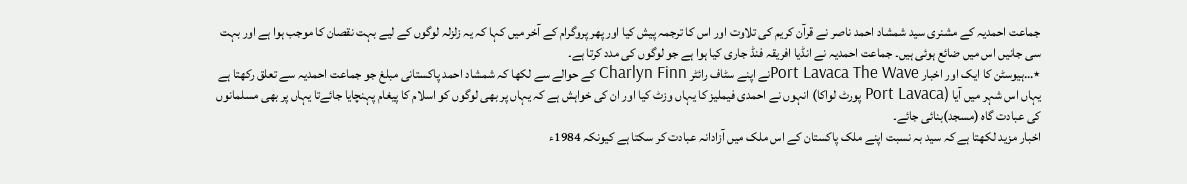جماعت احمدیہ کے مشنری سید شمشاد احمد ناصر نے قرآن کریم کی تلاوت اور اس کا ترجمہ پیش کیا اور پھر پروگرام کے آخر میں کہا کہ یہ زلزلہ لوگوں کے لیے بہت نقصان کا موجب ہوا ہے اور بہت سی جانیں اس میں ضائع ہوئی ہیں۔ جماعت احمدیہ نے انڈیا افریقہ فنڈ جاری کیا ہوا ہے جو لوگوں کی مدد کرتا ہے۔
٭…ہیوسٹن کا ایک اور اخبار Port Lavaca The Waveنے اپنے سٹاف رائٹر Charlyn Finn کے حوالے سے لکھا کہ شمشاد احمد پاکستانی مبلغ جو جماعت احمدیہ سے تعلق رکھتا ہے یہاں اس شہر میں آیا (Port Lavaca پورٹ لواکا) انہوں نے احمدی فیملیز کا یہاں وزٹ کیا اور ان کی خواہش ہے کہ یہاں پر بھی لوگوں کو اسلام کا پیغام پہنچایا جائےتا یہاں پر بھی مسلمانوں کی عبادت گاہ (مسجد)بنائی جائے۔
اخبار مزید لکھتا ہے کہ سید بہ نسبت اپنے ملک پاکستان کے اس ملک میں آزادانہ عبادت کر سکتا ہے کیونکہ 1984ء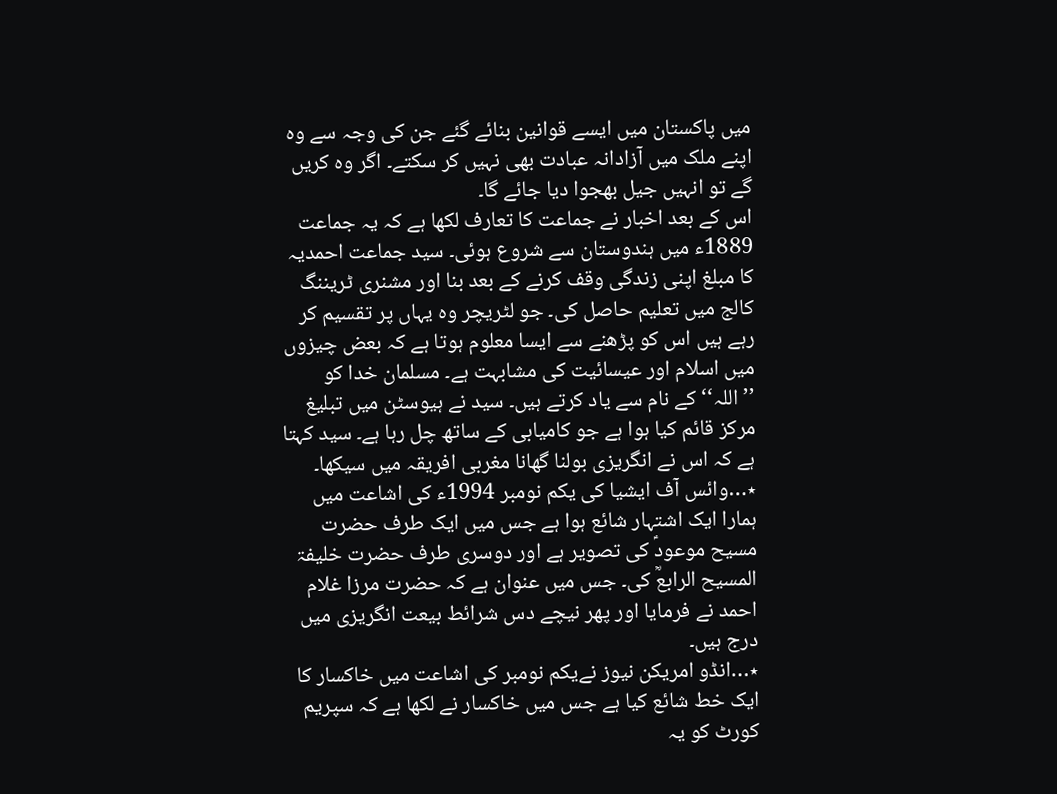میں پاکستان میں ایسے قوانین بنائے گئے جن کی وجہ سے وہ اپنے ملک میں آزادانہ عبادت بھی نہیں کر سکتے۔ اگر وہ کریں گے تو انہیں جیل بھجوا دیا جائے گا۔
اس کے بعد اخبار نے جماعت کا تعارف لکھا ہے کہ یہ جماعت 1889ء میں ہندوستان سے شروع ہوئی۔ سید جماعت احمدیہ کا مبلغ اپنی زندگی وقف کرنے کے بعد بنا اور مشنری ٹریننگ کالج میں تعلیم حاصل کی۔ جو لٹریچر وہ یہاں پر تقسیم کر رہے ہیں اس کو پڑھنے سے ایسا معلوم ہوتا ہے کہ بعض چیزوں میں اسلام اور عیسائیت کی مشابہت ہے۔ مسلمان خدا کو ’’اللہ‘‘ کے نام سے یاد کرتے ہیں۔ سید نے ہیوسٹن میں تبلیغ مرکز قائم کیا ہوا ہے جو کامیابی کے ساتھ چل رہا ہے۔ سید کہتا ہے کہ اس نے انگریزی بولنا گھانا مغربی افریقہ میں سیکھا۔
٭…وائس آف ایشیا کی یکم نومبر 1994ء کی اشاعت میں ہمارا ایک اشتہار شائع ہوا ہے جس میں ایک طرف حضرت مسیح موعودؑ کی تصویر ہے اور دوسری طرف حضرت خلیفۃ المسیح الرابعؒ کی۔ جس میں عنوان ہے کہ حضرت مرزا غلام احمد نے فرمایا اور پھر نیچے دس شرائط بیعت انگریزی میں درج ہیں۔
٭…انڈو امریکن نیوز نےیکم نومبر کی اشاعت میں خاکسار کا ایک خط شائع کیا ہے جس میں خاکسار نے لکھا ہے کہ سپریم کورٹ کو یہ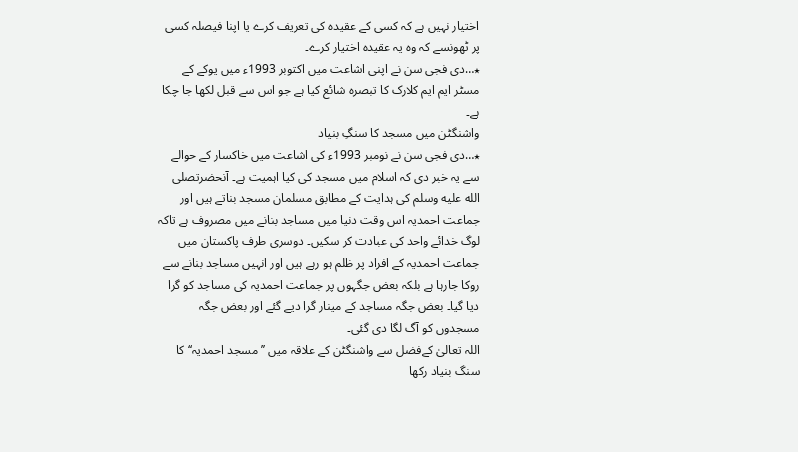اختیار نہیں ہے کہ کسی کے عقیدہ کی تعریف کرے یا اپنا فیصلہ کسی پر ٹھونسے کہ وہ یہ عقیدہ اختیار کرے۔
٭…دی فجی سن نے اپنی اشاعت میں اکتوبر 1993ء میں یوکے کے مسٹر ایم ایم کلارک کا تبصرہ شائع کیا ہے جو اس سے قبل لکھا جا چکا ہے۔
واشنگٹن میں مسجد کا سنگِ بنیاد
٭…دی فجی سن نے نومبر 1993ء کی اشاعت میں خاکسار کے حوالے سے یہ خبر دی کہ اسلام میں مسجد کی کیا اہمیت ہے۔ آنحضرتصلى الله عليه وسلم کی ہدایت کے مطابق مسلمان مسجد بناتے ہیں اور جماعت احمدیہ اس وقت دنیا میں مساجد بنانے میں مصروف ہے تاکہ لوگ خدائے واحد کی عبادت کر سکیں۔ دوسری طرف پاکستان میں جماعت احمدیہ کے افراد پر ظلم ہو رہے ہیں اور انہیں مساجد بنانے سے روکا جارہا ہے بلکہ بعض جگہوں پر جماعت احمدیہ کی مساجد کو گرا دیا گیا۔ بعض جگہ مساجد کے مینار گرا دیے گئے اور بعض جگہ مسجدوں کو آگ لگا دی گئی۔
اللہ تعالیٰ کےفضل سے واشنگٹن کے علاقہ میں ’’مسجد احمدیہ‘‘ کا سنگ بنیاد رکھا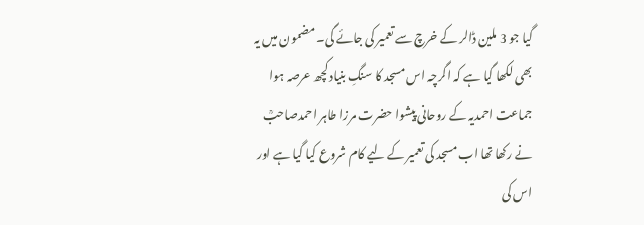گیا جو 3 ملین ڈالر کے خرچ سے تعمیر کی جائے گی۔ مضمون میں یہ بھی لکھا گیا ہے کہ اگرچہ اس مسجد کا سنگِ بنیاد کچھ عرصہ ہوا جماعت احمدیہ کے روحانی پیشوا حضرت مرزا طاہر احمدصاحبؒ نے رکھا تھا اب مسجد کی تعمیر کے لیے کام شروع کیا گیا ہے اور اس کی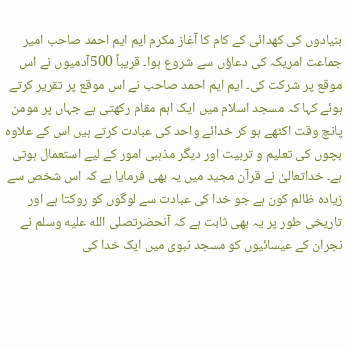بنیادوں کی کھدائی کے کام کا آغاز مکرم ایم ایم احمد صاحب امیر جماعت امریکہ کی دعاؤں سے شروع ہوا۔ قریباً 500آدمیوں نے اس موقع پر شرکت کی۔ ایم ایم احمد صاحب نے اس موقع پر تقریر کرتے ہوئے کہا کہ مسجد اسلام میں ایک اہم مقام رکھتی ہے جہاں پر مومن پانچ وقت اکٹھے ہو کر خدائے واحد کی عبادت کرتے ہیں اس کے علاوہ بچوں کی تعلیم و تربیت اور دیگر مذہبی امور کے لیے استعمال ہوتی ہے۔ خداتعالیٰ نے قرآن مجید میں یہ بھی فرمایا ہے کہ اس شخص سے زیادہ ظالم کون ہے جو خدا کی عبادت سے لوگوں کو روکتا ہے اور تاریخی طور پر یہ بھی ثابت ہے کہ آنحضرتصلى الله عليه وسلم نے نجران کے عیسائیوں کو مسجد نبوی میں ایک خدا کی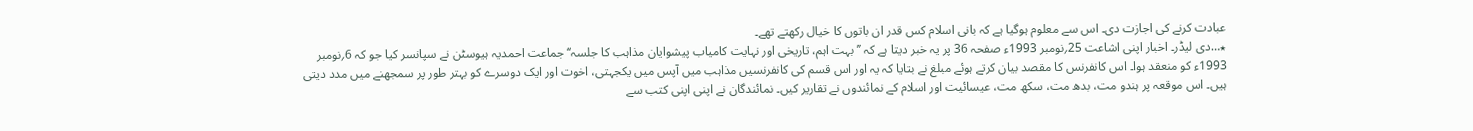عبادت کرنے کی اجازت دی۔ اس سے معلوم ہوگیا ہے کہ بانی اسلام کس قدر ان باتوں کا خیال رکھتے تھے۔
٭…دی لیڈر۔ اخبار اپنی اشاعت 25؍نومبر 1993ء صفحہ 36 پر یہ خبر دیتا ہے کہ ’’بہت اہم، تاریخی اور نہایت کامیاب پیشوایان مذاہب کا جلسہ‘‘ جماعت احمدیہ ہیوسٹن نے سپانسر کیا جو کہ 6؍نومبر 1993ء کو منعقد ہوا۔ اس کانفرنس کا مقصد بیان کرتے ہوئے مبلغ نے بتایا کہ یہ اور اس قسم کی کانفرنسیں مذاہب میں آپس میں یکجہتی، اخوت اور ایک دوسرے کو بہتر طور پر سمجھنے میں مدد دیتی ہیں۔ اس موقعہ پر ہندو مت، بدھ مت، سکھ مت، عیسائیت اور اسلام کے نمائندوں نے تقاریر کیں۔ نمائندگان نے اپنی اپنی کتب سے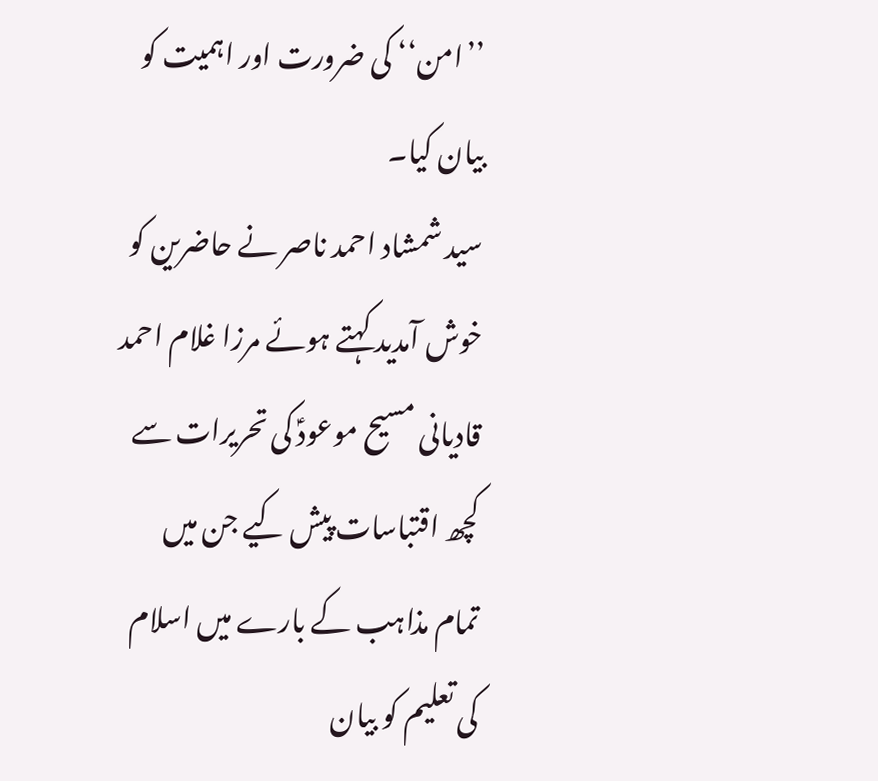’’امن‘‘ کی ضرورت اور اہمیت کو بیان کیا۔
سید شمشاد احمد ناصر نے حاضرین کو خوش آمدید کہتے ہوئے مرزا غلام احمد قادیانی مسیح موعودؑ کی تحریرات سے کچھ اقتباسات پیش کیے جن میں تمام مذاہب کے بارے میں اسلام کی تعلیم کو بیان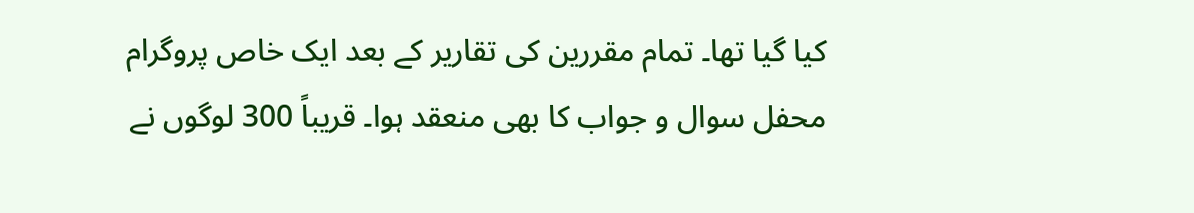کیا گیا تھا۔ تمام مقررین کی تقاریر کے بعد ایک خاص پروگرام محفل سوال و جواب کا بھی منعقد ہوا۔ قریباً 300 لوگوں نے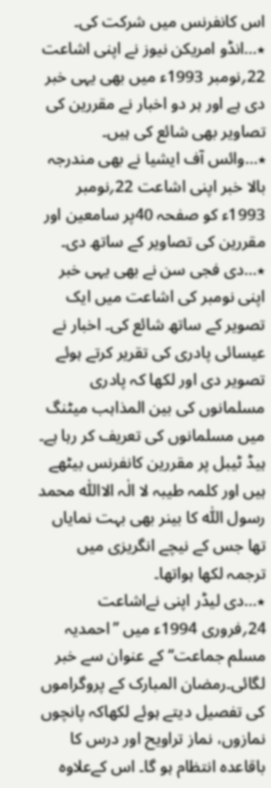اس کانفرنس میں شرکت کی۔
٭…انڈو امریکن نیوز نے اپنی اشاعت 22؍نومبر 1993ء میں بھی یہی خبر دی ہے اور ہر دو اخبار نے مقررین کی تصاویر بھی شائع کی ہیں۔
٭…وائس آف ایشیا نے بھی مندرجہ بالا خبر اپنی اشاعت 22؍نومبر 1993ء کو صفحہ 40پر سامعین اور مقررین کی تصاویر کے ساتھ دی۔
٭…دی فجی سن نے بھی یہی خبر اپنی نومبر کی اشاعت میں ایک تصویر کے ساتھ شائع کی۔ اخبار نے عیسائی پادری کی تقریر کرتے ہوئے تصویر دی اور لکھا کہ پادری مسلمانوں کی بین المذاہب میٹنگ میں مسلمانوں کی تعریف کر رہا ہے۔ ہیڈ ٹیبل پر مقررین کانفرنس بیٹھے ہیں اور کلمہ طیبہ لا الٰہ الااللّٰہ محمد رسول اللّٰہ کا بینر بھی بہت نمایاں تھا جس کے نیچے انگریزی میں ترجمہ لکھا ہواتھا۔
٭…دی لیڈر اپنی نےاشاعت 24؍فروری 1994ء میں ’’احمدیہ مسلم جماعت‘‘ کے عنوان سے خبر لگائی۔رمضان المبارک کے پروگراموں کی تفصیل دیتے ہوئے لکھاکہ پانچوں نمازوں، نماز تراویح اور درس کا باقاعدہ انتظام ہو گا۔ اس کےعلاوہ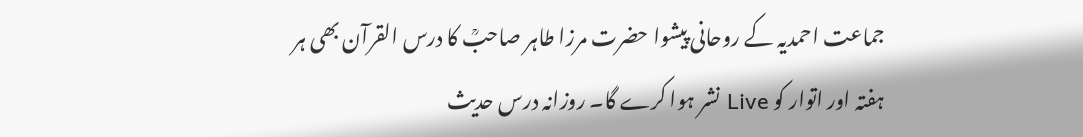جماعت احمدیہ کے روحانی پیشوا حضرت مرزا طاہر صاحبؒ کا درس القرآن بھی ہر ہفتہ اور اتوار کو Live نشر ہوا کرے گا۔ روزانہ درس حدیث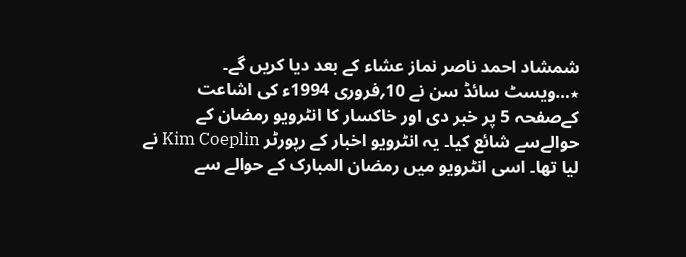شمشاد احمد ناصر نماز عشاء کے بعد دیا کریں گے۔
٭…ویسٹ سائڈ سن نے 10؍فروری 1994ء کی اشاعت کےصفحہ 5 پر خبر دی اور خاکسار کا انٹرویو رمضان کے حوالےسے شائع کیا۔ یہ انٹرویو اخبار کے رپورٹر Kim Coeplin نے لیا تھا۔ اسی انٹرویو میں رمضان المبارک کے حوالے سے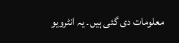معلومات دی گئی ہیں۔ یہ انٹرویو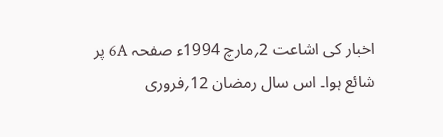اخبار کی اشاعت 2؍مارچ 1994ء صفحہ 6A پر شائع ہوا۔ اس سال رمضان 12؍فروری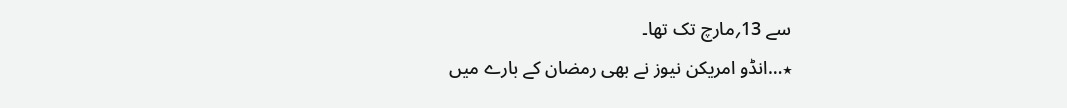سے 13؍مارچ تک تھا۔
٭…انڈو امریکن نیوز نے بھی رمضان کے بارے میں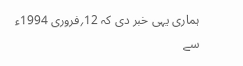ہماری یہی خبر دی کہ 12؍فروری 1994ء سے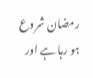رمضان شروع ہو رہا ہے اور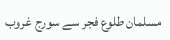مسلمان طلوع فجر سے سورج غروب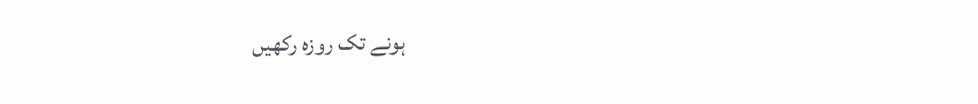ہونے تک روزہ رکھیں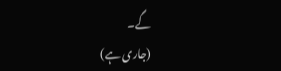گے۔
(جاری ہے)